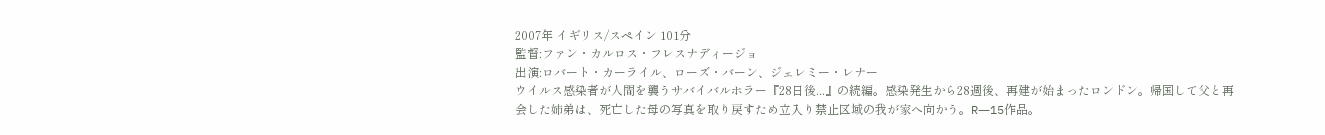2007年 イギリス/スペイン 101分
監督:ファン・カルロス・フレスナディージョ
出演:ロバート・カーライル、ローズ・バーン、ジェレミー・レナー
ウイルス感染者が人間を襲うサバイバルホラー『28日後...』の続編。感染発生から28週後、再建が始まったロンドン。帰国して父と再会した姉弟は、死亡した母の写真を取り戻すため立入り禁止区域の我が家へ向かう。R―15作品。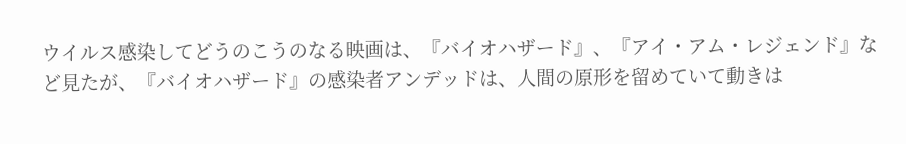ウイルス感染してどうのこうのなる映画は、『バイオハザード』、『アイ・アム・レジェンド』など見たが、『バイオハザード』の感染者アンデッドは、人間の原形を留めていて動きは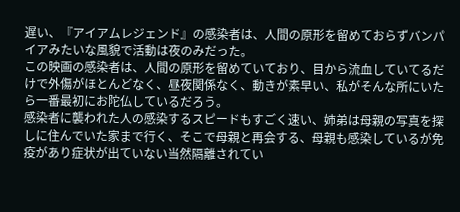遅い、『アイアムレジェンド』の感染者は、人間の原形を留めておらずバンパイアみたいな風貌で活動は夜のみだった。
この映画の感染者は、人間の原形を留めていており、目から流血していてるだけで外傷がほとんどなく、昼夜関係なく、動きが素早い、私がそんな所にいたら一番最初にお陀仏しているだろう。
感染者に襲われた人の感染するスピードもすごく速い、姉弟は母親の写真を探しに住んでいた家まで行く、そこで母親と再会する、母親も感染しているが免疫があり症状が出ていない当然隔離されてい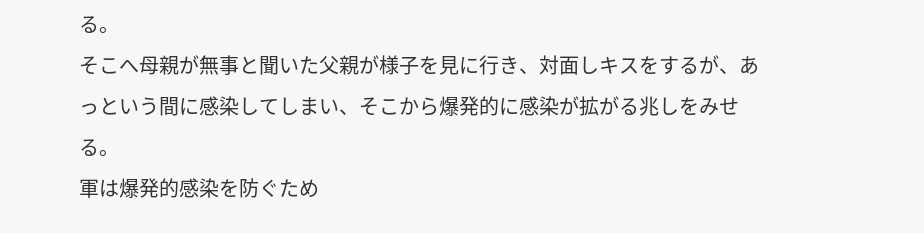る。
そこへ母親が無事と聞いた父親が様子を見に行き、対面しキスをするが、あっという間に感染してしまい、そこから爆発的に感染が拡がる兆しをみせる。
軍は爆発的感染を防ぐため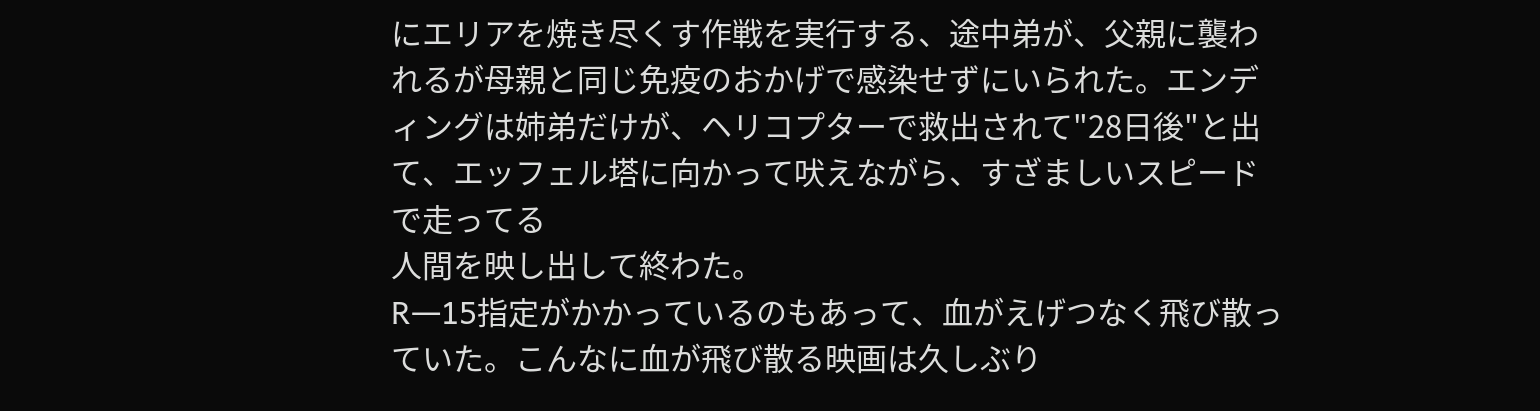にエリアを焼き尽くす作戦を実行する、途中弟が、父親に襲われるが母親と同じ免疫のおかげで感染せずにいられた。エンディングは姉弟だけが、ヘリコプターで救出されて"28日後"と出て、エッフェル塔に向かって吠えながら、すざましいスピードで走ってる
人間を映し出して終わた。
R―15指定がかかっているのもあって、血がえげつなく飛び散っていた。こんなに血が飛び散る映画は久しぶり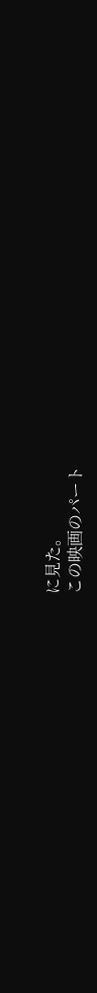に見た。
この映画のパート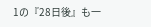1の『28日後』も一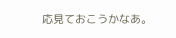応見ておこうかなあ。